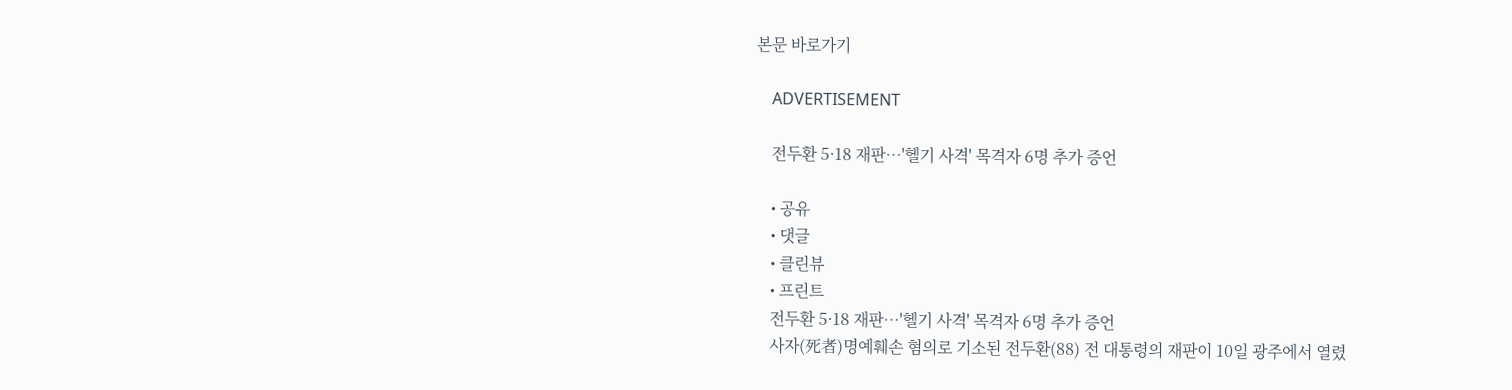본문 바로가기

    ADVERTISEMENT

    전두환 5·18 재판…'헬기 사격' 목격자 6명 추가 증언

    • 공유
    • 댓글
    • 클린뷰
    • 프린트
    전두환 5·18 재판…'헬기 사격' 목격자 6명 추가 증언
    사자(死者)명예훼손 혐의로 기소된 전두환(88) 전 대통령의 재판이 10일 광주에서 열렸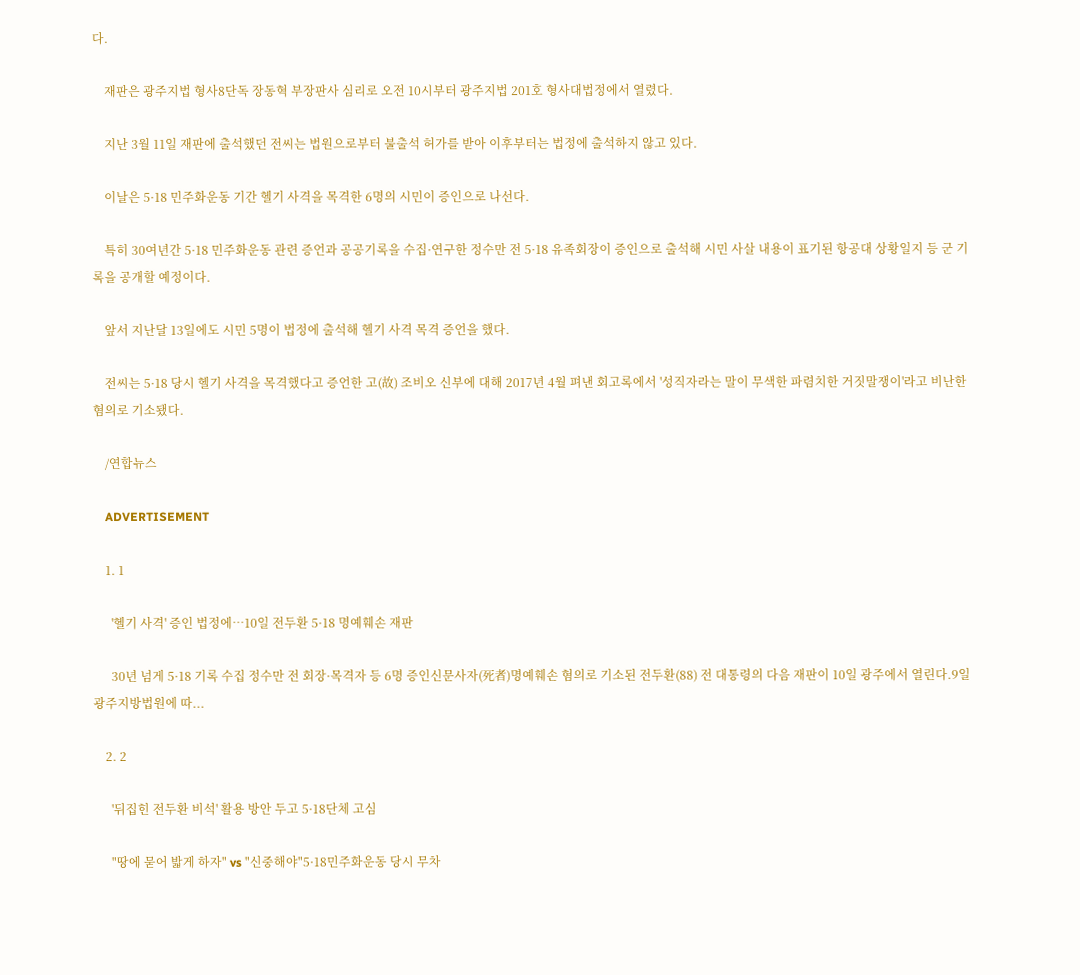다.

    재판은 광주지법 형사8단독 장동혁 부장판사 심리로 오전 10시부터 광주지법 201호 형사대법정에서 열렸다.

    지난 3월 11일 재판에 출석했던 전씨는 법원으로부터 불출석 허가를 받아 이후부터는 법정에 출석하지 않고 있다.

    이날은 5·18 민주화운동 기간 헬기 사격을 목격한 6명의 시민이 증인으로 나선다.

    특히 30여년간 5·18 민주화운동 관련 증언과 공공기록을 수집·연구한 정수만 전 5·18 유족회장이 증인으로 출석해 시민 사살 내용이 표기된 항공대 상황일지 등 군 기록을 공개할 예정이다.

    앞서 지난달 13일에도 시민 5명이 법정에 출석해 헬기 사격 목격 증언을 했다.

    전씨는 5·18 당시 헬기 사격을 목격했다고 증언한 고(故) 조비오 신부에 대해 2017년 4월 펴낸 회고록에서 '성직자라는 말이 무색한 파렴치한 거짓말쟁이'라고 비난한 혐의로 기소됐다.

    /연합뉴스

    ADVERTISEMENT

    1. 1

      '헬기 사격' 증인 법정에…10일 전두환 5·18 명예훼손 재판

      30년 넘게 5·18 기록 수집 정수만 전 회장·목격자 등 6명 증인신문사자(死者)명예훼손 혐의로 기소된 전두환(88) 전 대통령의 다음 재판이 10일 광주에서 열린다.9일 광주지방법원에 따...

    2. 2

      '뒤집힌 전두환 비석' 활용 방안 두고 5·18단체 고심

      "땅에 묻어 밟게 하자" vs "신중해야"5·18민주화운동 당시 무차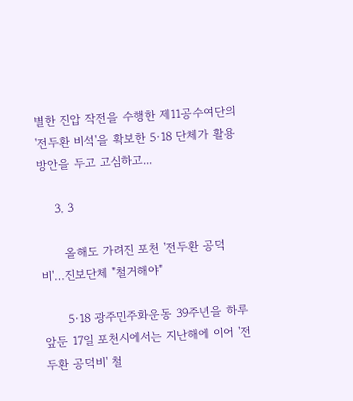별한 진압 작전을 수행한 제11공수여단의 '전두환 비석'을 확보한 5·18 단체가 활용 방안을 두고 고심하고...

    3. 3

      올해도 가려진 포천 '전두환 공덕비'…진보단체 "철거해야"

      5·18 광주민주화운동 39주년을 하루 앞둔 17일 포천시에서는 지난해에 이어 '전두환 공덕비' 철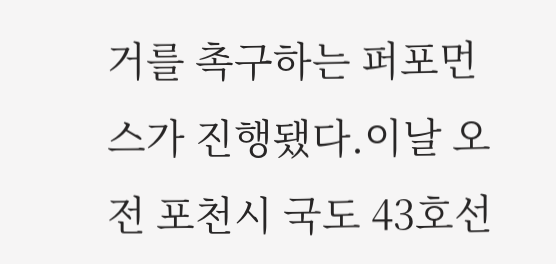거를 촉구하는 퍼포먼스가 진행됐다.이날 오전 포천시 국도 43호선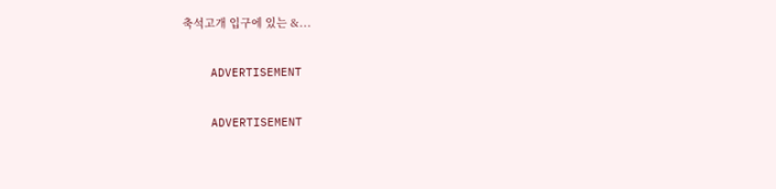축석고개 입구에 있는 &...

    ADVERTISEMENT

    ADVERTISEMENT